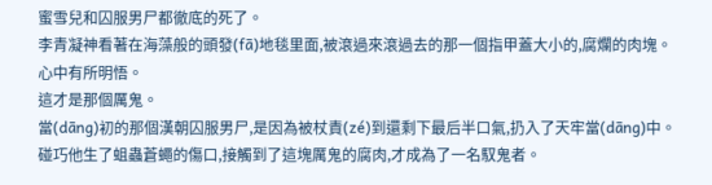蜜雪兒和囚服男尸都徹底的死了。
李青凝神看著在海藻般的頭發(fā)地毯里面,被滾過來滾過去的那一個指甲蓋大小的,腐爛的肉塊。
心中有所明悟。
這才是那個厲鬼。
當(dāng)初的那個漢朝囚服男尸,是因為被杖責(zé)到還剩下最后半口氣,扔入了天牢當(dāng)中。
碰巧他生了蛆蟲蒼蠅的傷口,接觸到了這塊厲鬼的腐肉,才成為了一名馭鬼者。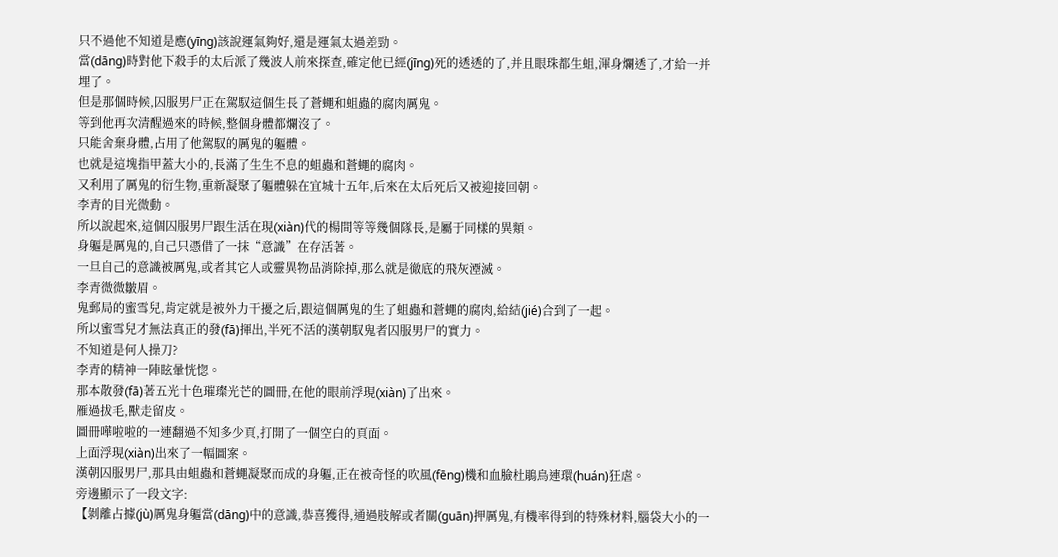只不過他不知道是應(yīng)該說運氣夠好,還是運氣太過差勁。
當(dāng)時對他下殺手的太后派了幾波人前來探查,確定他已經(jīng)死的透透的了,并且眼珠都生蛆,渾身爛透了,才給一并埋了。
但是那個時候,囚服男尸正在駕馭這個生長了蒼蠅和蛆蟲的腐肉厲鬼。
等到他再次清醒過來的時候,整個身體都爛沒了。
只能舍棄身體,占用了他駕馭的厲鬼的軀體。
也就是這塊指甲蓋大小的,長滿了生生不息的蛆蟲和蒼蠅的腐肉。
又利用了厲鬼的衍生物,重新凝聚了軀體躲在宜城十五年,后來在太后死后又被迎接回朝。
李青的目光微動。
所以說起來,這個囚服男尸跟生活在現(xiàn)代的楊間等等幾個隊長,是屬于同樣的異類。
身軀是厲鬼的,自己只憑借了一抹“意識”在存活著。
一旦自己的意識被厲鬼,或者其它人或靈異物品消除掉,那么就是徹底的飛灰湮滅。
李青微微皺眉。
鬼郵局的蜜雪兒,肯定就是被外力干擾之后,跟這個厲鬼的生了蛆蟲和蒼蠅的腐肉,給結(jié)合到了一起。
所以蜜雪兒才無法真正的發(fā)揮出,半死不活的漢朝馭鬼者囚服男尸的實力。
不知道是何人操刀?
李青的精神一陣眩暈恍惚。
那本散發(fā)著五光十色璀璨光芒的圖冊,在他的眼前浮現(xiàn)了出來。
雁過拔毛,獸走留皮。
圖冊嘩啦啦的一連翻過不知多少頁,打開了一個空白的頁面。
上面浮現(xiàn)出來了一幅圖案。
漢朝囚服男尸,那具由蛆蟲和蒼蠅凝聚而成的身軀,正在被奇怪的吹風(fēng)機和血臉杜鵑鳥連環(huán)狂虐。
旁邊顯示了一段文字:
【剝離占據(jù)厲鬼身軀當(dāng)中的意識,恭喜獲得,通過肢解或者關(guān)押厲鬼,有機率得到的特殊材料,腦袋大小的一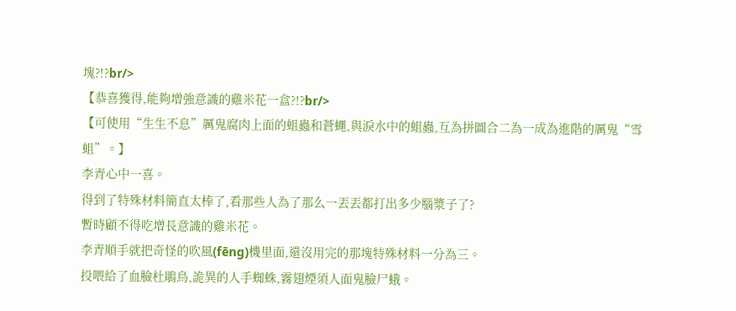塊?!?br/>
【恭喜獲得,能夠增強意識的雞米花一盒?!?br/>
【可使用“生生不息”厲鬼腐肉上面的蛆蟲和蒼蠅,與淚水中的蛆蟲,互為拼圖合二為一成為進階的厲鬼“雪蛆”。】
李青心中一喜。
得到了特殊材料簡直太棒了,看那些人為了那么一丟丟都打出多少腦漿子了?
暫時顧不得吃增長意識的雞米花。
李青順手就把奇怪的吹風(fēng)機里面,還沒用完的那塊特殊材料一分為三。
投喂給了血臉杜鵑鳥,詭異的人手蜘蛛,霧翅煙須人面鬼臉尸蛾。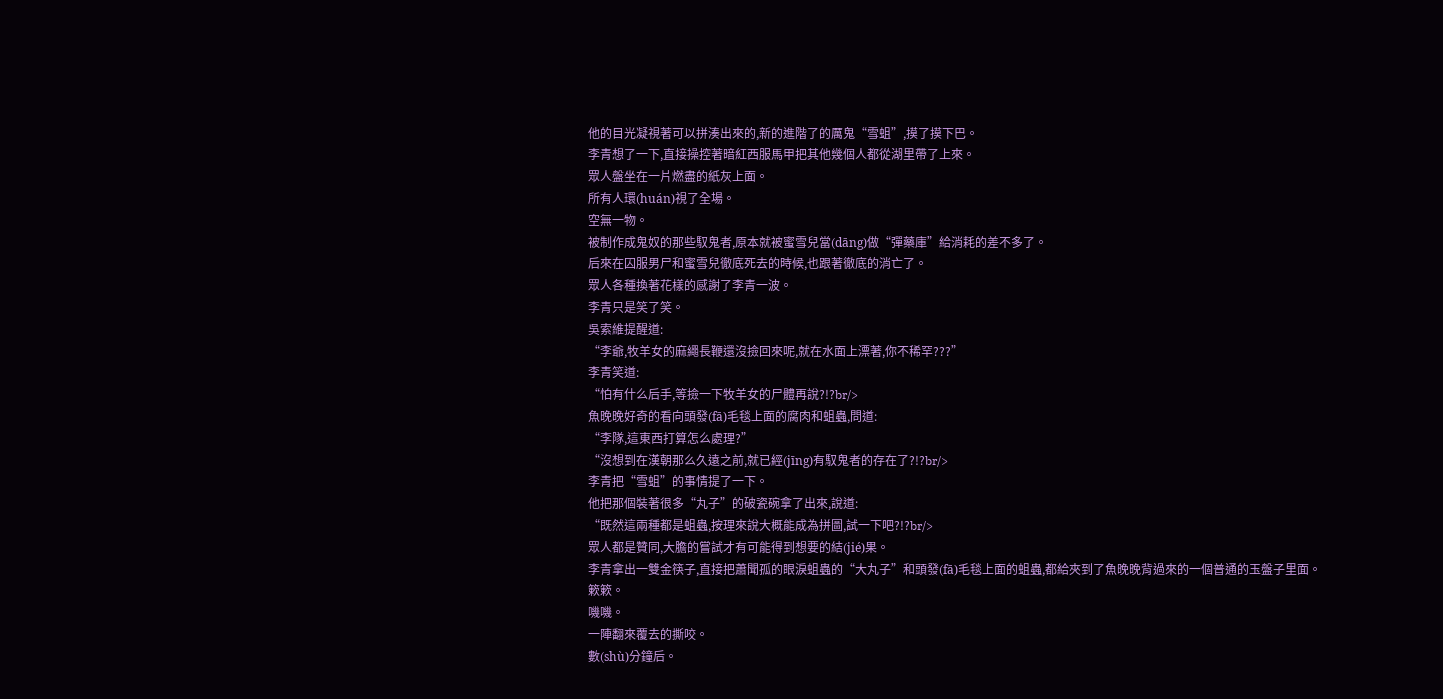他的目光凝視著可以拼湊出來的,新的進階了的厲鬼“雪蛆”,摸了摸下巴。
李青想了一下,直接操控著暗紅西服馬甲把其他幾個人都從湖里帶了上來。
眾人盤坐在一片燃盡的紙灰上面。
所有人環(huán)視了全場。
空無一物。
被制作成鬼奴的那些馭鬼者,原本就被蜜雪兒當(dāng)做“彈藥庫”給消耗的差不多了。
后來在囚服男尸和蜜雪兒徹底死去的時候,也跟著徹底的消亡了。
眾人各種換著花樣的感謝了李青一波。
李青只是笑了笑。
吳索維提醒道:
“李爺,牧羊女的麻繩長鞭還沒撿回來呢,就在水面上漂著,你不稀罕???”
李青笑道:
“怕有什么后手,等撿一下牧羊女的尸體再說?!?br/>
魚晚晚好奇的看向頭發(fā)毛毯上面的腐肉和蛆蟲,問道:
“李隊,這東西打算怎么處理?”
“沒想到在漢朝那么久遠之前,就已經(jīng)有馭鬼者的存在了?!?br/>
李青把“雪蛆”的事情提了一下。
他把那個裝著很多“丸子”的破瓷碗拿了出來,說道:
“既然這兩種都是蛆蟲,按理來說大概能成為拼圖,試一下吧?!?br/>
眾人都是贊同,大膽的嘗試才有可能得到想要的結(jié)果。
李青拿出一雙金筷子,直接把蕭聞孤的眼淚蛆蟲的“大丸子”和頭發(fā)毛毯上面的蛆蟲,都給夾到了魚晚晚背過來的一個普通的玉盤子里面。
簌簌。
嘰嘰。
一陣翻來覆去的撕咬。
數(shù)分鐘后。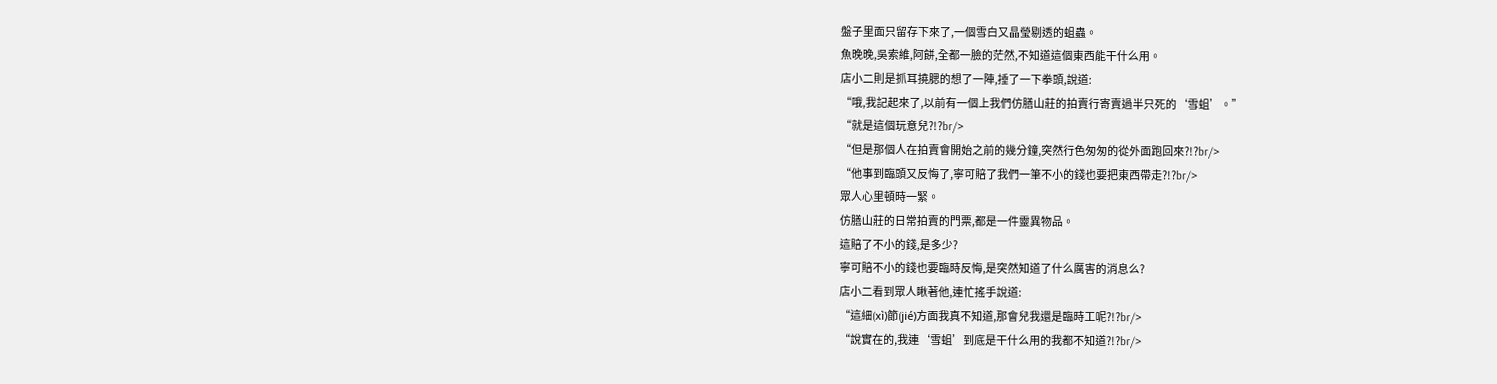盤子里面只留存下來了,一個雪白又晶瑩剔透的蛆蟲。
魚晚晚,吳索維,阿餅,全都一臉的茫然,不知道這個東西能干什么用。
店小二則是抓耳撓腮的想了一陣,捶了一下拳頭,說道:
“哦,我記起來了,以前有一個上我們仿膳山莊的拍賣行寄賣過半只死的‘雪蛆’。”
“就是這個玩意兒?!?br/>
“但是那個人在拍賣會開始之前的幾分鐘,突然行色匆匆的從外面跑回來?!?br/>
“他事到臨頭又反悔了,寧可賠了我們一筆不小的錢也要把東西帶走?!?br/>
眾人心里頓時一緊。
仿膳山莊的日常拍賣的門票,都是一件靈異物品。
這賠了不小的錢,是多少?
寧可賠不小的錢也要臨時反悔,是突然知道了什么厲害的消息么?
店小二看到眾人瞅著他,連忙搖手說道:
“這細(xì)節(jié)方面我真不知道,那會兒我還是臨時工呢?!?br/>
“說實在的,我連‘雪蛆’到底是干什么用的我都不知道?!?br/>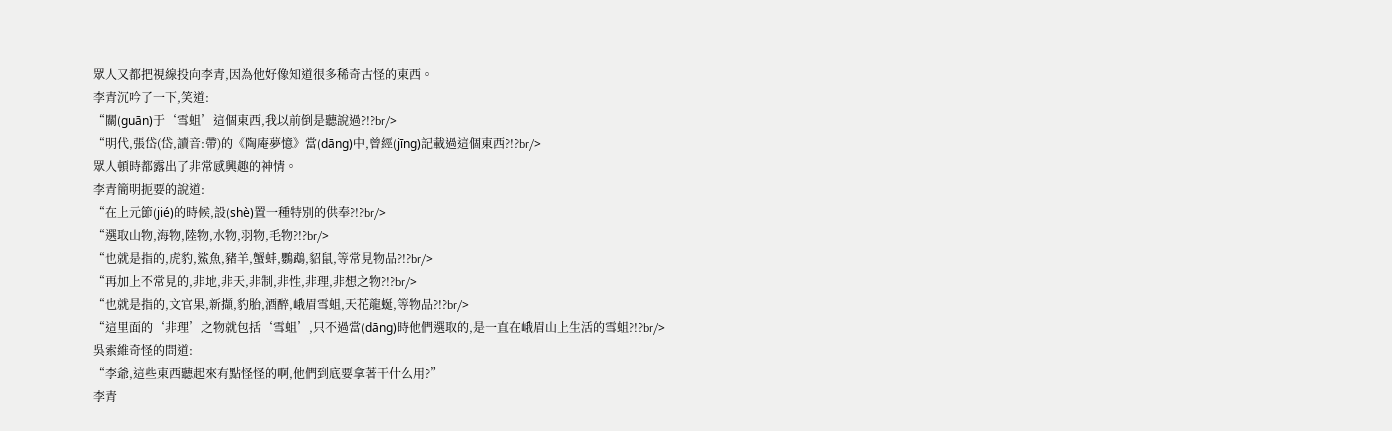眾人又都把視線投向李青,因為他好像知道很多稀奇古怪的東西。
李青沉吟了一下,笑道:
“關(guān)于‘雪蛆’這個東西,我以前倒是聽說過?!?br/>
“明代,張岱(岱,讀音:帶)的《陶庵夢憶》當(dāng)中,曾經(jīng)記載過這個東西?!?br/>
眾人頓時都露出了非常感興趣的神情。
李青簡明扼要的說道:
“在上元節(jié)的時候,設(shè)置一種特別的供奉?!?br/>
“選取山物,海物,陸物,水物,羽物,毛物?!?br/>
“也就是指的,虎豹,鯊魚,豬羊,蟹蚌,鸚鵡,貂鼠,等常見物品?!?br/>
“再加上不常見的,非地,非天,非制,非性,非理,非想之物?!?br/>
“也就是指的,文官果,新擷,豹胎,酒醉,峨眉雪蛆,天花龍蜒,等物品?!?br/>
“這里面的‘非理’之物就包括‘雪蛆’,只不過當(dāng)時他們選取的,是一直在峨眉山上生活的雪蛆?!?br/>
吳索維奇怪的問道:
“李爺,這些東西聽起來有點怪怪的啊,他們到底要拿著干什么用?”
李青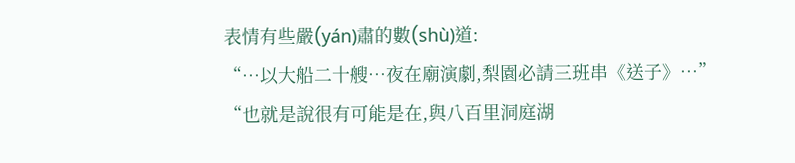表情有些嚴(yán)肅的數(shù)道:
“…以大船二十艘…夜在廟演劇,梨園必請三班串《送子》…”
“也就是說很有可能是在,與八百里洞庭湖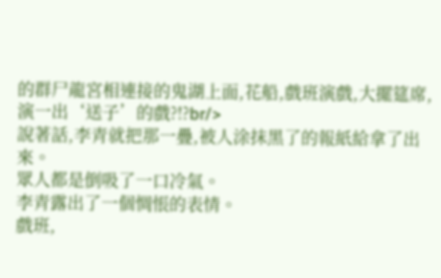的群尸龍宮相連接的鬼湖上面,花船,戲班演戲,大擺筵席,演一出‘送子’的戲?!?br/>
說著話,李青就把那一疊,被人涂抹黑了的報紙給拿了出來。
眾人都是倒吸了一口冷氣。
李青露出了一個惆悵的表情。
戲班,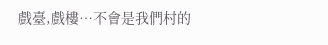戲臺,戲樓…不會是我們村的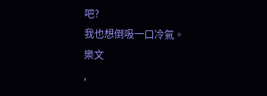吧?
我也想倒吸一口冷氣。
樂文
,